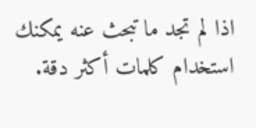اذا لم تجد ما تبحث عنه يمكنك استخدام كلمات أكثر دقة.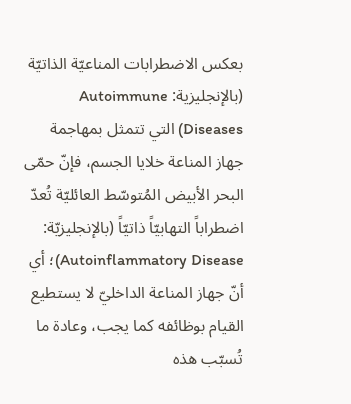بعكس الاضطرابات المناعيّة الذاتيّة (بالإنجليزية: Autoimmune Diseases) التي تتمثل بمهاجمة جهاز المناعة خلايا الجسم، فإنّ حمّى البحر الأبيض المُتوسّط العائليّة تُعدّ اضطراباً التهابيّاً ذاتيّاً (بالإنجليزيّة: Autoinflammatory Disease)؛ أي أنّ جهاز المناعة الداخليّ لا يستطيع القيام بوظائفه كما يجب، وعادة ما تُسبّب هذه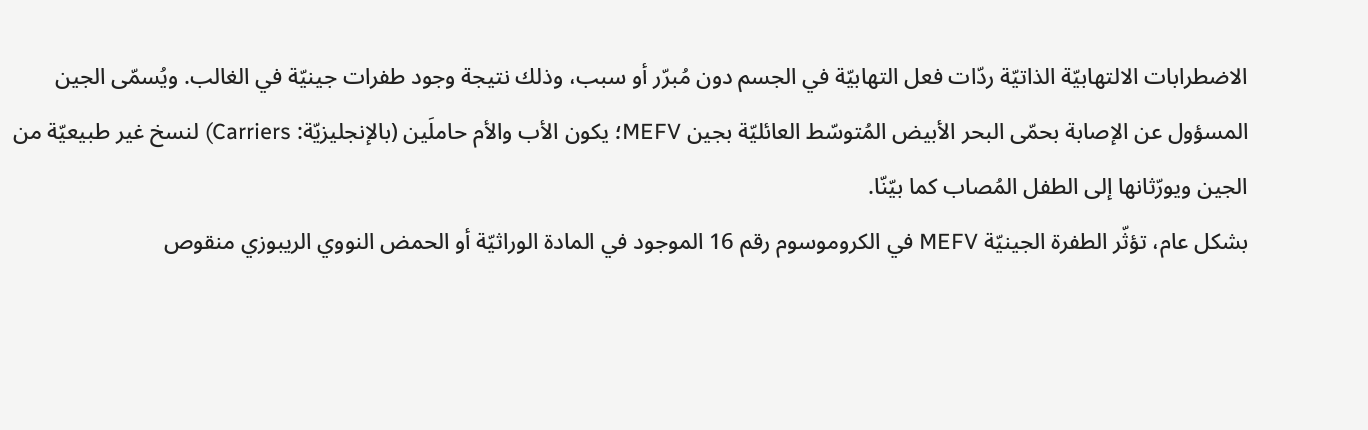الاضطرابات الالتهابيّة الذاتيّة ردّات فعل التهابيّة في الجسم دون مُبرّر أو سبب، وذلك نتيجة وجود طفرات جينيّة في الغالب. ويُسمّى الجين المسؤول عن الإصابة بحمّى البحر الأبيض المُتوسّط العائليّة بجين MEFV؛ يكون الأب والأم حاملَين (بالإنجليزيّة: Carriers) لنسخ غير طبيعيّة من الجين ويورّثانها إلى الطفل المُصاب كما بيّنّا.
بشكل عام، تؤثّر الطفرة الجينيّة MEFV في الكروموسوم رقم 16 الموجود في المادة الوراثيّة أو الحمض النووي الريبوزي منقوص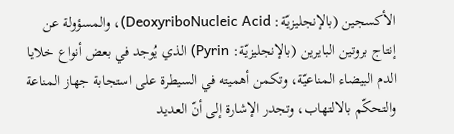الأكسجين (بالإنجليزيّة: DeoxyriboNucleic Acid)، والمسؤولة عن إنتاج بروتين البايرين (بالإنجليزيّة: Pyrin) الذي يُوجد في بعض أنواع خلايا الدم البيضاء المناعيّة، وتكمن أهميته في السيطرة على استجابة جهاز المناعة والتحكّم بالالتهاب، وتجدر الإشارة إلى أنّ العديد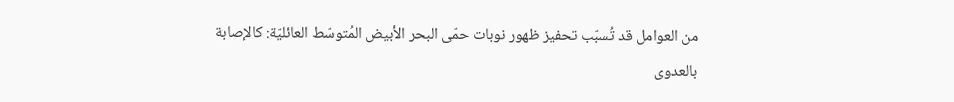من العوامل قد تُسبّب تحفيز ظهور نوبات حمّى البحر الأبيض المُتوسّط العائليّة: كالإصابة بالعدوى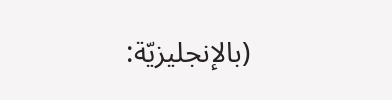(بالإنجليزيّة: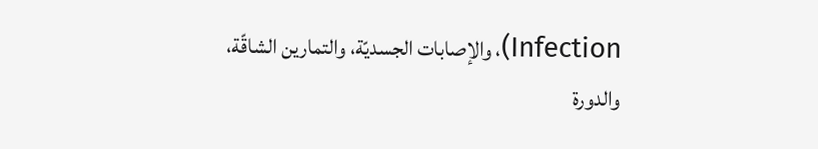Infection)، والإصابات الجسديّة، والتمارين الشاقّة، والدورة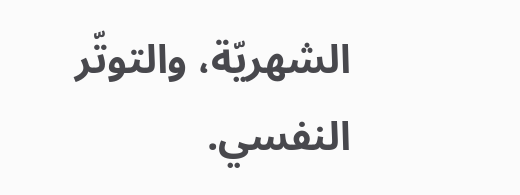الشهريّة، والتوتّر النفسي.